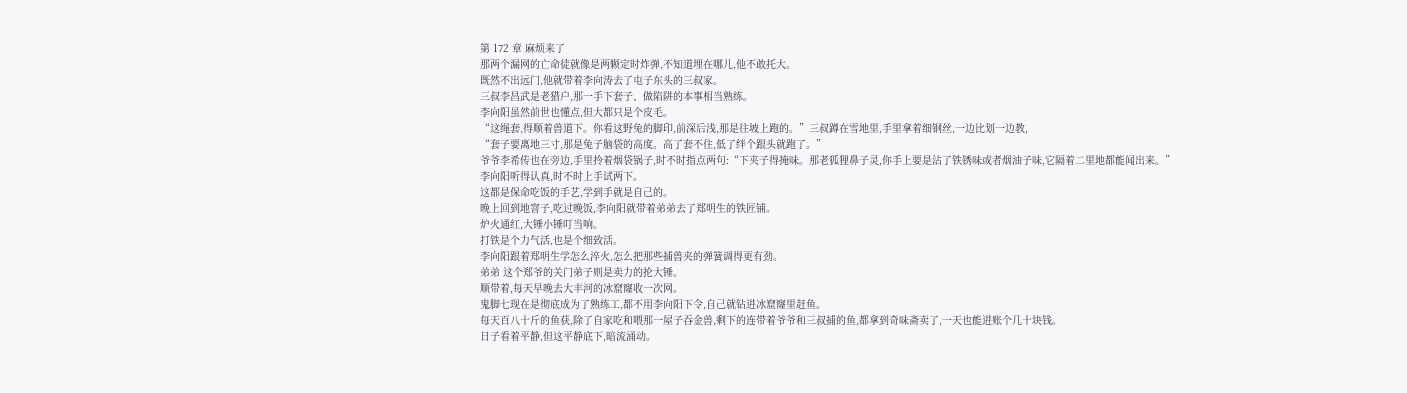第 172 章 麻烦来了
那两个漏网的亡命徒就像是两颗定时炸弹,不知道埋在哪儿,他不敢托大。
既然不出远门,他就带着李向涛去了屯子东头的三叔家。
三叔李昌武是老猎户,那一手下套子、做陷阱的本事相当熟练。
李向阳虽然前世也懂点,但大都只是个皮毛。
“这绳套,得顺着兽道下。你看这野兔的脚印,前深后浅,那是往坡上跑的。”三叔蹲在雪地里,手里拿着细钢丝,一边比划一边教,
“套子要离地三寸,那是兔子脑袋的高度。高了套不住,低了绊个跟头就跑了。”
爷爷李希传也在旁边,手里拎着烟袋锅子,时不时指点两句:“下夹子得掩味。那老狐狸鼻子灵,你手上要是沾了铁锈味或者烟油子味,它隔着二里地都能闻出来。”
李向阳听得认真,时不时上手试两下。
这都是保命吃饭的手艺,学到手就是自己的。
晚上回到地窨子,吃过晚饭,李向阳就带着弟弟去了郑明生的铁匠铺。
炉火通红,大锤小锤叮当响。
打铁是个力气活,也是个细致活。
李向阳跟着郑明生学怎么淬火,怎么把那些捕兽夹的弹簧调得更有劲。
弟弟 这个郑爷的关门弟子则是卖力的抡大锤。
顺带着,每天早晚去大丰河的冰窟窿收一次网。
鬼脚七现在是彻底成为了熟练工,都不用李向阳下令,自己就钻进冰窟窿里赶鱼。
每天百八十斤的鱼获,除了自家吃和喂那一屋子吞金兽,剩下的连带着爷爷和三叔捕的鱼,都拿到奇味斋卖了,一天也能进账个几十块钱。
日子看着平静,但这平静底下,暗流涌动。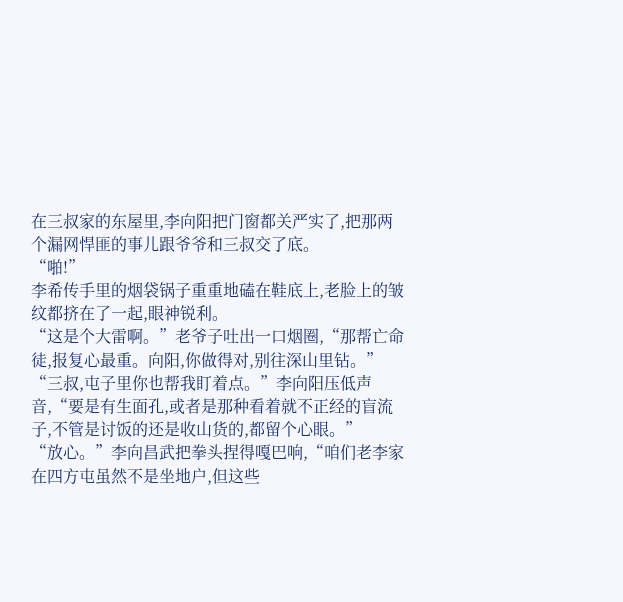在三叔家的东屋里,李向阳把门窗都关严实了,把那两个漏网悍匪的事儿跟爷爷和三叔交了底。
“啪!”
李希传手里的烟袋锅子重重地磕在鞋底上,老脸上的皱纹都挤在了一起,眼神锐利。
“这是个大雷啊。”老爷子吐出一口烟圈,“那帮亡命徒,报复心最重。向阳,你做得对,别往深山里钻。”
“三叔,屯子里你也帮我盯着点。”李向阳压低声音,“要是有生面孔,或者是那种看着就不正经的盲流子,不管是讨饭的还是收山货的,都留个心眼。”
“放心。”李向昌武把拳头捏得嘎巴响,“咱们老李家在四方屯虽然不是坐地户,但这些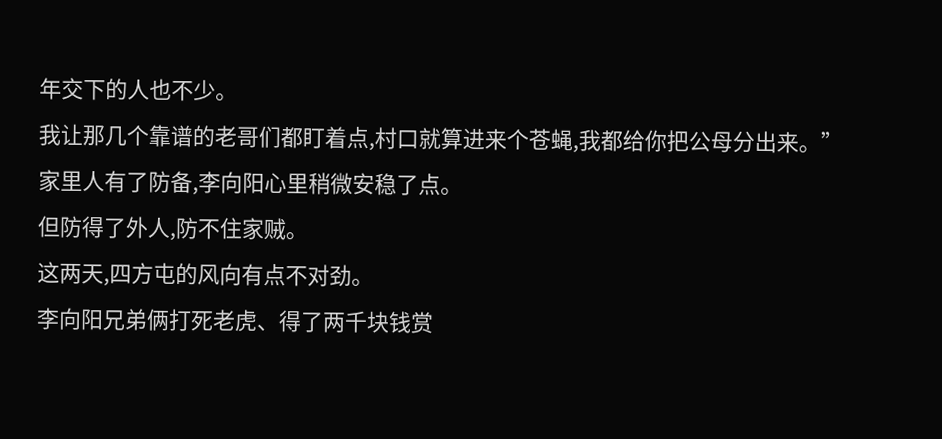年交下的人也不少。
我让那几个靠谱的老哥们都盯着点,村口就算进来个苍蝇,我都给你把公母分出来。”
家里人有了防备,李向阳心里稍微安稳了点。
但防得了外人,防不住家贼。
这两天,四方屯的风向有点不对劲。
李向阳兄弟俩打死老虎、得了两千块钱赏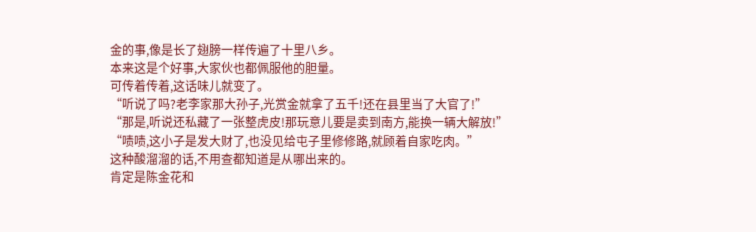金的事,像是长了翅膀一样传遍了十里八乡。
本来这是个好事,大家伙也都佩服他的胆量。
可传着传着,这话味儿就变了。
“听说了吗?老李家那大孙子,光赏金就拿了五千!还在县里当了大官了!”
“那是,听说还私藏了一张整虎皮!那玩意儿要是卖到南方,能换一辆大解放!”
“啧啧,这小子是发大财了,也没见给屯子里修修路,就顾着自家吃肉。”
这种酸溜溜的话,不用查都知道是从哪出来的。
肯定是陈金花和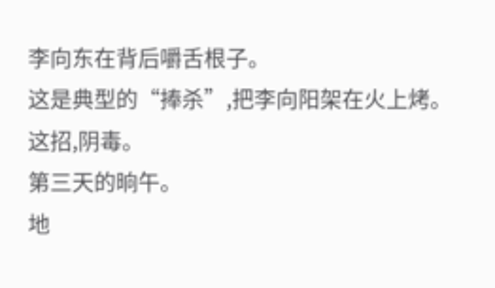李向东在背后嚼舌根子。
这是典型的“捧杀”,把李向阳架在火上烤。
这招,阴毒。
第三天的晌午。
地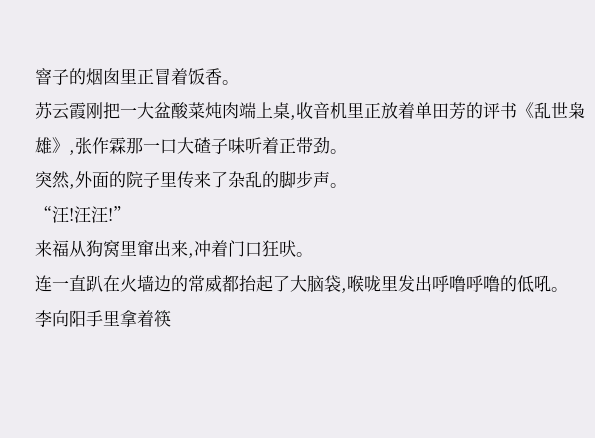窨子的烟囱里正冒着饭香。
苏云霞刚把一大盆酸菜炖肉端上桌,收音机里正放着单田芳的评书《乱世枭雄》,张作霖那一口大碴子味听着正带劲。
突然,外面的院子里传来了杂乱的脚步声。
“汪!汪汪!”
来福从狗窝里窜出来,冲着门口狂吠。
连一直趴在火墙边的常威都抬起了大脑袋,喉咙里发出呼噜呼噜的低吼。
李向阳手里拿着筷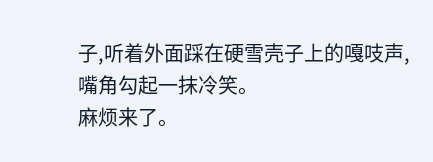子,听着外面踩在硬雪壳子上的嘎吱声,嘴角勾起一抹冷笑。
麻烦来了。